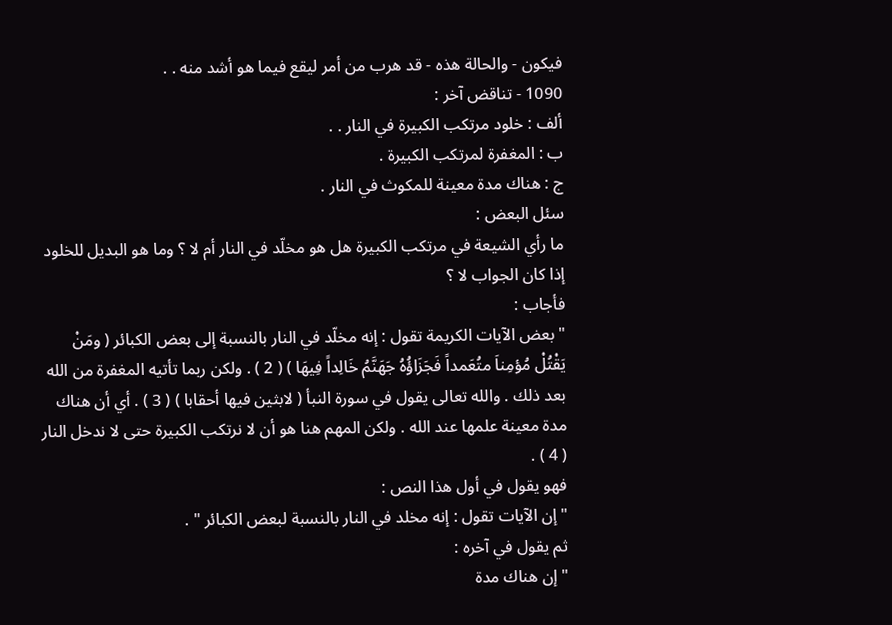فيكون - والحالة هذه - قد هرب من أمر ليقع فيما هو أشد منه . .
1090 - تناقض آخر :
ألف : خلود مرتكب الكبيرة في النار . .
ب : المغفرة لمرتكب الكبيرة .
ج : هناك مدة معينة للمكوث في النار .
سئل البعض :
ما رأي الشيعة في مرتكب الكبيرة هل هو مخلّد في النار أم لا ؟ وما هو البديل للخلود إذا كان الجواب لا ؟
فأجاب :
" بعض الآيات الكريمة تقول : إنه مخلّد في النار بالنسبة إلى بعض الكبائر ( ومَنْ يَقْتُلْ مُؤمِناَ متُعَمداً فَجَزَاؤُهُ جَهَنَّمُ خَالِداً فِيهَا ) ( 2 ) . ولكن ربما تأتيه المغفرة من الله بعد ذلك . والله تعالى يقول في سورة النبأ ( لابثين فيها أحقابا ) ( 3 ) . أي أن هناك مدة معينة علمها عند الله . ولكن المهم هنا هو أن لا نرتكب الكبيرة حتى لا ندخل النار ( 4 ) .
فهو يقول في أول هذا النص :
" إن الآيات تقول : إنه مخلد في النار بالنسبة لبعض الكبائر " .
ثم يقول في آخره :
" إن هناك مدة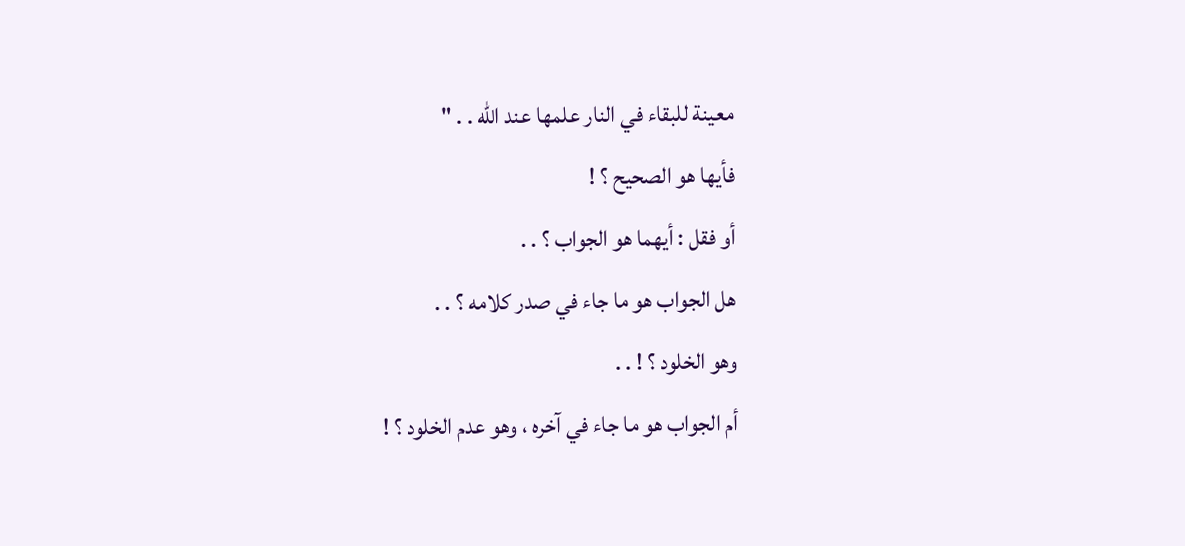معينة للبقاء في النار علمها عند الله . . "
فأيها هو الصحيح ؟ !
أو فقل : أيهما هو الجواب ؟ . .
هل الجواب هو ما جاء في صدر كلامه ؟ . .
وهو الخلود ؟ ! . .
أم الجواب هو ما جاء في آخره ، وهو عدم الخلود ؟ !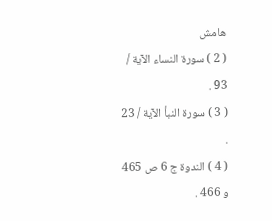هامش
( 2 ) سورة النساء الآية / 93 .
( 3 ) سورة النبأ الآية / 23 .
( 4 ) الندوة ج 6 ص 465 و 466 .